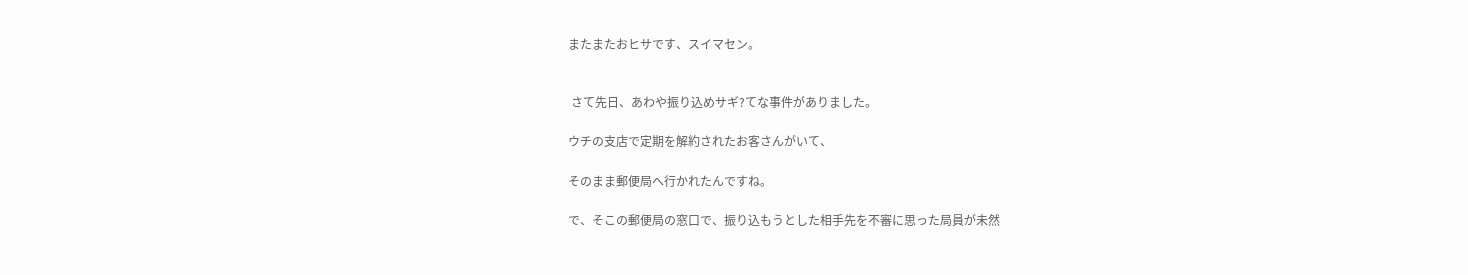またまたおヒサです、スイマセン。


 さて先日、あわや振り込めサギ?てな事件がありました。

ウチの支店で定期を解約されたお客さんがいて、

そのまま郵便局へ行かれたんですね。

で、そこの郵便局の窓口で、振り込もうとした相手先を不審に思った局員が未然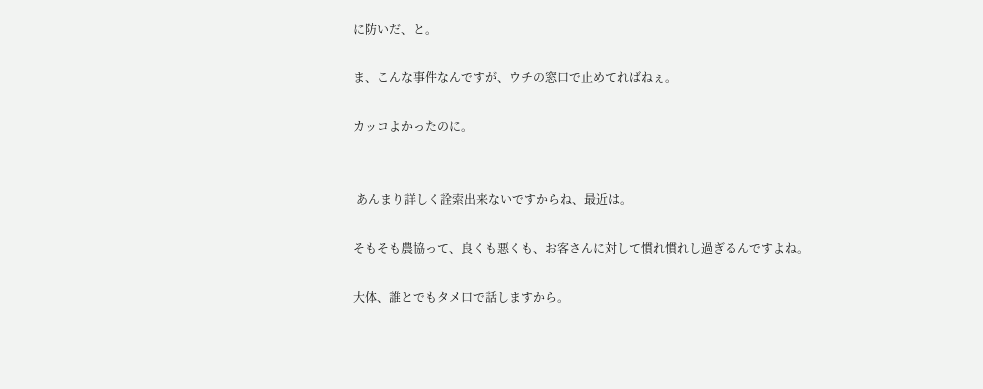に防いだ、と。

ま、こんな事件なんですが、ウチの窓口で止めてればねぇ。

カッコよかったのに。


 あんまり詳しく詮索出来ないですからね、最近は。

そもそも農協って、良くも悪くも、お客さんに対して慣れ慣れし過ぎるんですよね。

大体、誰とでもタメ口で話しますから。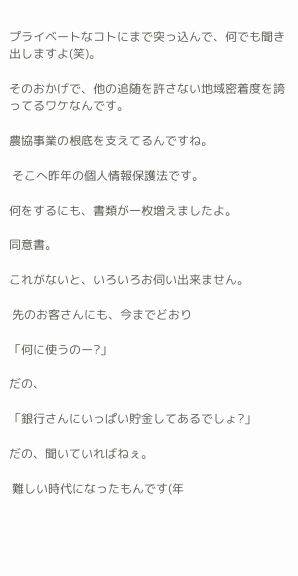プライベートなコトにまで突っ込んで、何でも聞き出しますよ(笑)。

そのおかげで、他の追随を許さない地域密着度を誇ってるワケなんです。

農協事業の根底を支えてるんですね。

 そこへ昨年の個人情報保護法です。

何をするにも、書類が一枚増えましたよ。

同意書。

これがないと、いろいろお伺い出来ません。

 先のお客さんにも、今までどおり

「何に使うのー?」

だの、

「銀行さんにいっぱい貯金してあるでしょ?」

だの、聞いていればねぇ。

 難しい時代になったもんです(年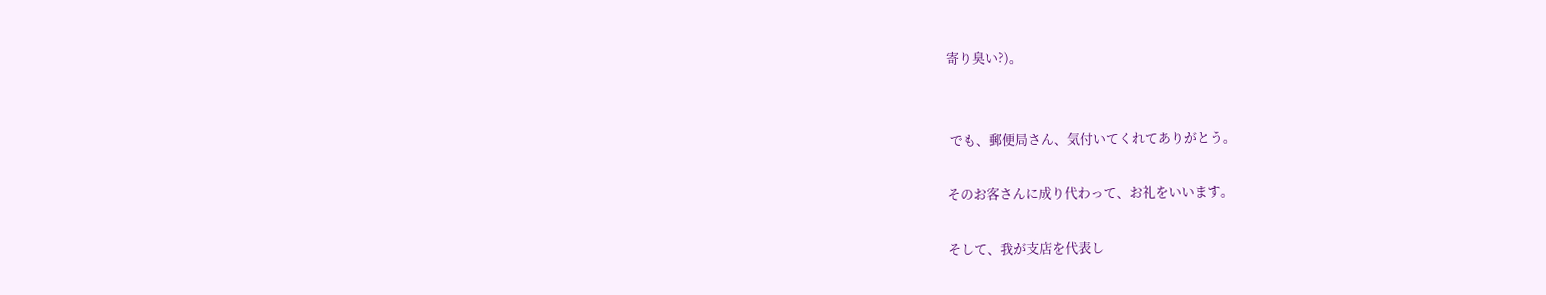寄り臭い?)。


 でも、郵便局さん、気付いてくれてありがとう。

そのお客さんに成り代わって、お礼をいいます。

そして、我が支店を代表し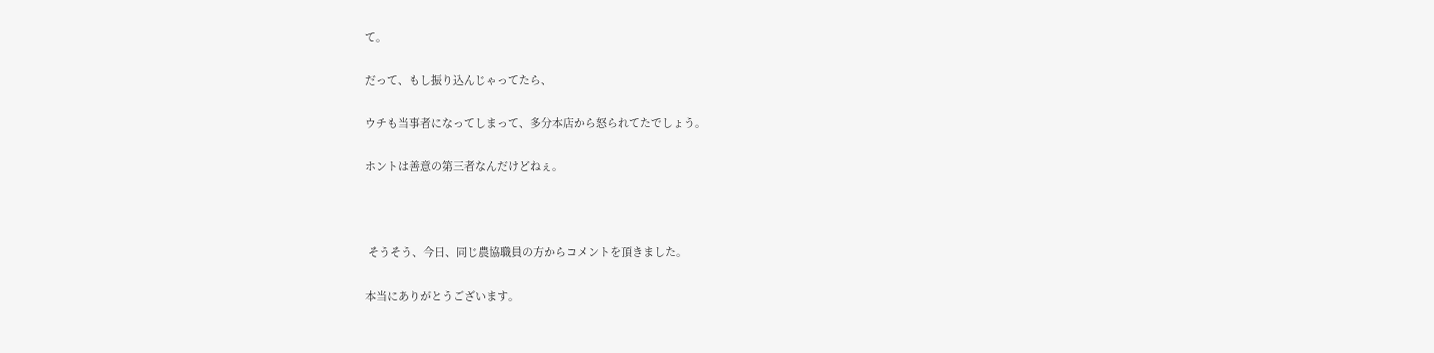て。

だって、もし振り込んじゃってたら、

ウチも当事者になってしまって、多分本店から怒られてたでしょう。

ホントは善意の第三者なんだけどねぇ。



 そうそう、今日、同じ農協職員の方からコメントを頂きました。

本当にありがとうございます。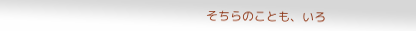そちらのことも、いろ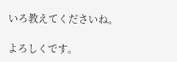いろ教えてくださいね。

よろしくです。